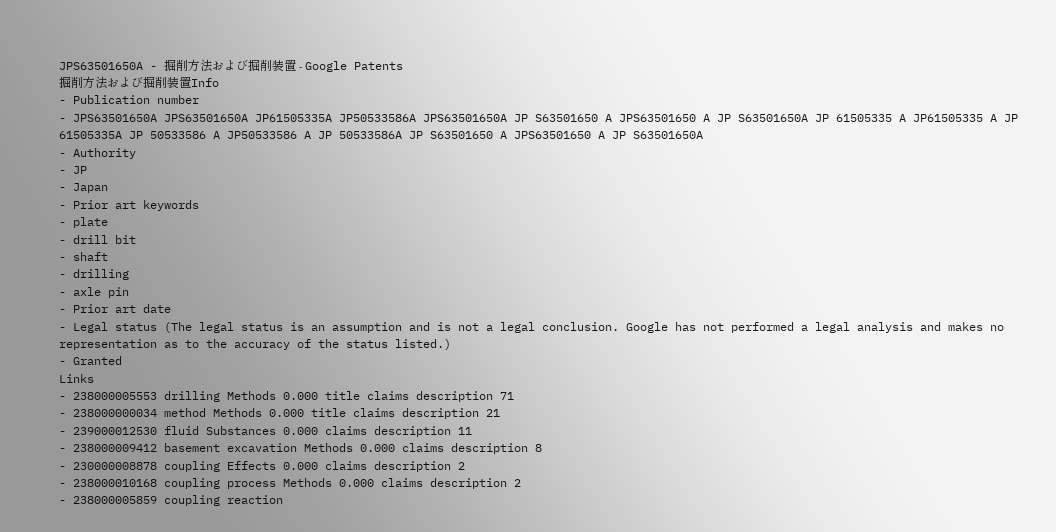JPS63501650A - 掘削方法および掘削装置 - Google Patents
掘削方法および掘削装置Info
- Publication number
- JPS63501650A JPS63501650A JP61505335A JP50533586A JPS63501650A JP S63501650 A JPS63501650 A JP S63501650A JP 61505335 A JP61505335 A JP 61505335A JP 50533586 A JP50533586 A JP 50533586A JP S63501650 A JPS63501650 A JP S63501650A
- Authority
- JP
- Japan
- Prior art keywords
- plate
- drill bit
- shaft
- drilling
- axle pin
- Prior art date
- Legal status (The legal status is an assumption and is not a legal conclusion. Google has not performed a legal analysis and makes no representation as to the accuracy of the status listed.)
- Granted
Links
- 238000005553 drilling Methods 0.000 title claims description 71
- 238000000034 method Methods 0.000 title claims description 21
- 239000012530 fluid Substances 0.000 claims description 11
- 238000009412 basement excavation Methods 0.000 claims description 8
- 230000008878 coupling Effects 0.000 claims description 2
- 238000010168 coupling process Methods 0.000 claims description 2
- 238000005859 coupling reaction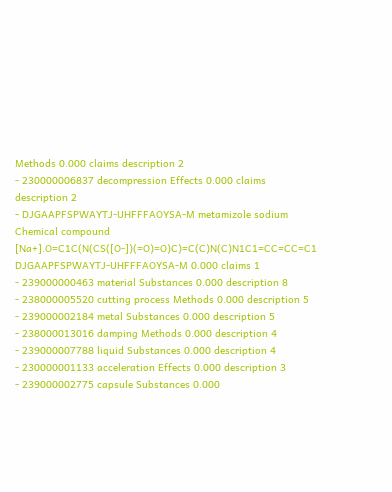Methods 0.000 claims description 2
- 230000006837 decompression Effects 0.000 claims description 2
- DJGAAPFSPWAYTJ-UHFFFAOYSA-M metamizole sodium Chemical compound [Na+].O=C1C(N(CS([O-])(=O)=O)C)=C(C)N(C)N1C1=CC=CC=C1 DJGAAPFSPWAYTJ-UHFFFAOYSA-M 0.000 claims 1
- 239000000463 material Substances 0.000 description 8
- 238000005520 cutting process Methods 0.000 description 5
- 239000002184 metal Substances 0.000 description 5
- 238000013016 damping Methods 0.000 description 4
- 239000007788 liquid Substances 0.000 description 4
- 230000001133 acceleration Effects 0.000 description 3
- 239000002775 capsule Substances 0.000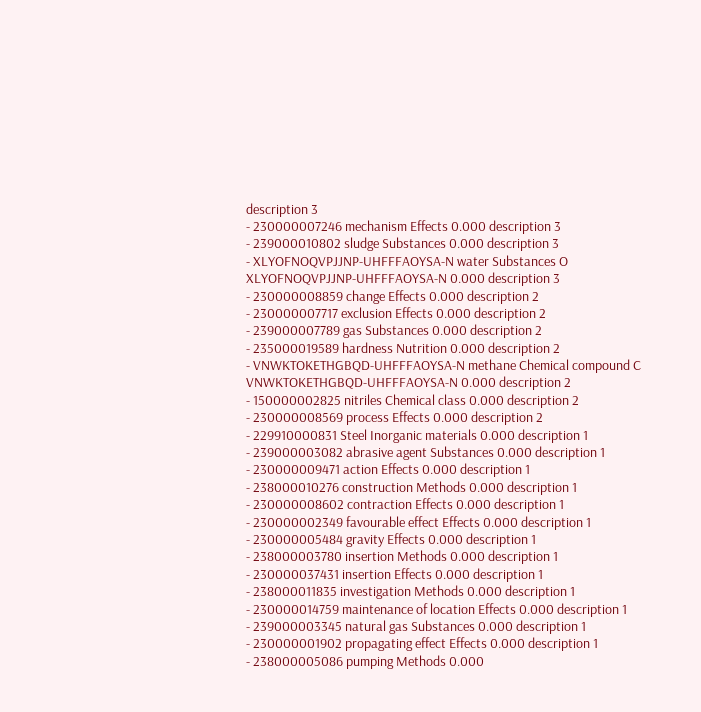description 3
- 230000007246 mechanism Effects 0.000 description 3
- 239000010802 sludge Substances 0.000 description 3
- XLYOFNOQVPJJNP-UHFFFAOYSA-N water Substances O XLYOFNOQVPJJNP-UHFFFAOYSA-N 0.000 description 3
- 230000008859 change Effects 0.000 description 2
- 230000007717 exclusion Effects 0.000 description 2
- 239000007789 gas Substances 0.000 description 2
- 235000019589 hardness Nutrition 0.000 description 2
- VNWKTOKETHGBQD-UHFFFAOYSA-N methane Chemical compound C VNWKTOKETHGBQD-UHFFFAOYSA-N 0.000 description 2
- 150000002825 nitriles Chemical class 0.000 description 2
- 230000008569 process Effects 0.000 description 2
- 229910000831 Steel Inorganic materials 0.000 description 1
- 239000003082 abrasive agent Substances 0.000 description 1
- 230000009471 action Effects 0.000 description 1
- 238000010276 construction Methods 0.000 description 1
- 230000008602 contraction Effects 0.000 description 1
- 230000002349 favourable effect Effects 0.000 description 1
- 230000005484 gravity Effects 0.000 description 1
- 238000003780 insertion Methods 0.000 description 1
- 230000037431 insertion Effects 0.000 description 1
- 238000011835 investigation Methods 0.000 description 1
- 230000014759 maintenance of location Effects 0.000 description 1
- 239000003345 natural gas Substances 0.000 description 1
- 230000001902 propagating effect Effects 0.000 description 1
- 238000005086 pumping Methods 0.000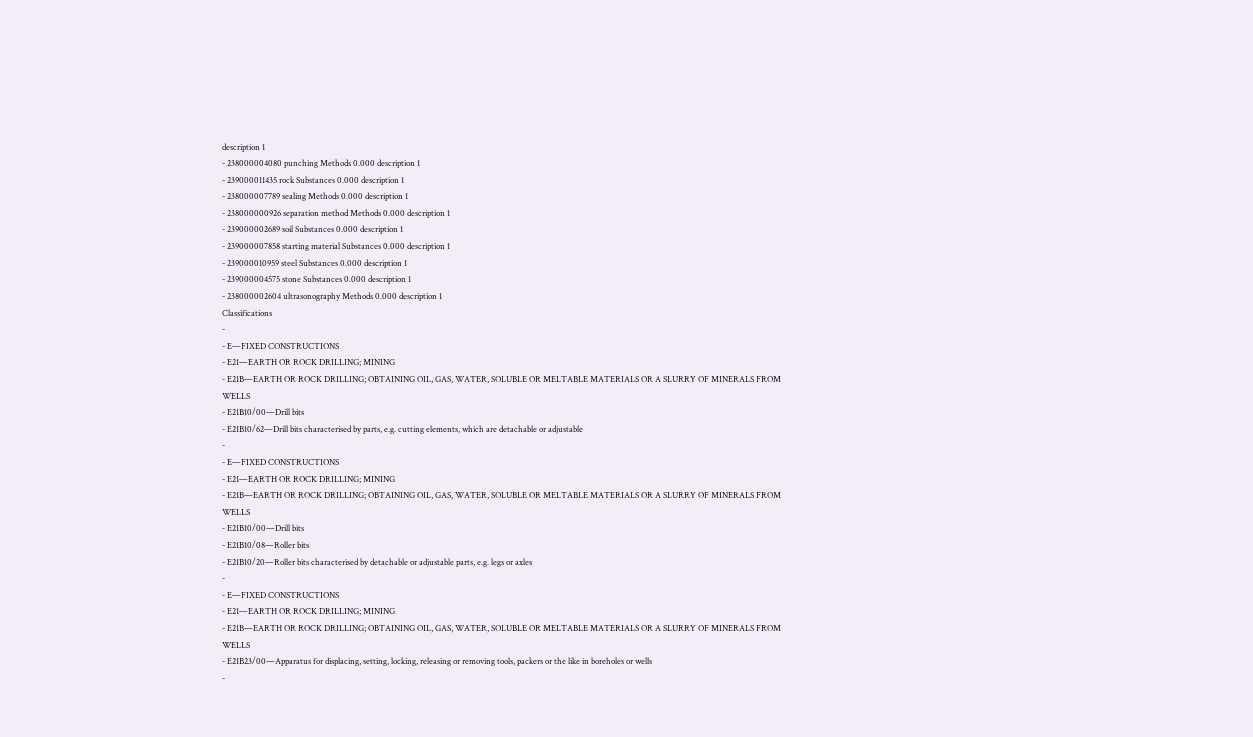description 1
- 238000004080 punching Methods 0.000 description 1
- 239000011435 rock Substances 0.000 description 1
- 238000007789 sealing Methods 0.000 description 1
- 238000000926 separation method Methods 0.000 description 1
- 239000002689 soil Substances 0.000 description 1
- 239000007858 starting material Substances 0.000 description 1
- 239000010959 steel Substances 0.000 description 1
- 239000004575 stone Substances 0.000 description 1
- 238000002604 ultrasonography Methods 0.000 description 1
Classifications
-
- E—FIXED CONSTRUCTIONS
- E21—EARTH OR ROCK DRILLING; MINING
- E21B—EARTH OR ROCK DRILLING; OBTAINING OIL, GAS, WATER, SOLUBLE OR MELTABLE MATERIALS OR A SLURRY OF MINERALS FROM WELLS
- E21B10/00—Drill bits
- E21B10/62—Drill bits characterised by parts, e.g. cutting elements, which are detachable or adjustable
-
- E—FIXED CONSTRUCTIONS
- E21—EARTH OR ROCK DRILLING; MINING
- E21B—EARTH OR ROCK DRILLING; OBTAINING OIL, GAS, WATER, SOLUBLE OR MELTABLE MATERIALS OR A SLURRY OF MINERALS FROM WELLS
- E21B10/00—Drill bits
- E21B10/08—Roller bits
- E21B10/20—Roller bits characterised by detachable or adjustable parts, e.g. legs or axles
-
- E—FIXED CONSTRUCTIONS
- E21—EARTH OR ROCK DRILLING; MINING
- E21B—EARTH OR ROCK DRILLING; OBTAINING OIL, GAS, WATER, SOLUBLE OR MELTABLE MATERIALS OR A SLURRY OF MINERALS FROM WELLS
- E21B23/00—Apparatus for displacing, setting, locking, releasing or removing tools, packers or the like in boreholes or wells
-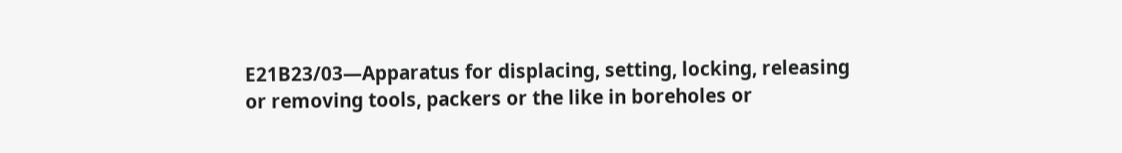E21B23/03—Apparatus for displacing, setting, locking, releasing or removing tools, packers or the like in boreholes or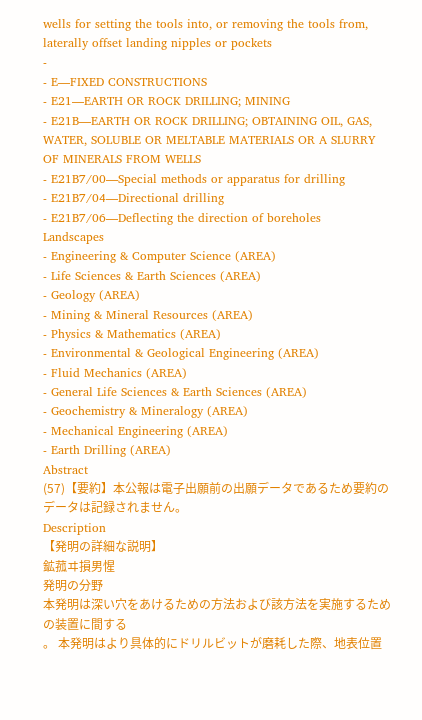wells for setting the tools into, or removing the tools from, laterally offset landing nipples or pockets
-
- E—FIXED CONSTRUCTIONS
- E21—EARTH OR ROCK DRILLING; MINING
- E21B—EARTH OR ROCK DRILLING; OBTAINING OIL, GAS, WATER, SOLUBLE OR MELTABLE MATERIALS OR A SLURRY OF MINERALS FROM WELLS
- E21B7/00—Special methods or apparatus for drilling
- E21B7/04—Directional drilling
- E21B7/06—Deflecting the direction of boreholes
Landscapes
- Engineering & Computer Science (AREA)
- Life Sciences & Earth Sciences (AREA)
- Geology (AREA)
- Mining & Mineral Resources (AREA)
- Physics & Mathematics (AREA)
- Environmental & Geological Engineering (AREA)
- Fluid Mechanics (AREA)
- General Life Sciences & Earth Sciences (AREA)
- Geochemistry & Mineralogy (AREA)
- Mechanical Engineering (AREA)
- Earth Drilling (AREA)
Abstract
(57)【要約】本公報は電子出願前の出願データであるため要約のデータは記録されません。
Description
【発明の詳細な説明】
鉱菰ヰ損男惺
発明の分野
本発明は深い穴をあけるための方法および該方法を実施するための装置に間する
。 本発明はより具体的にドリルビットが磨耗した際、地表位置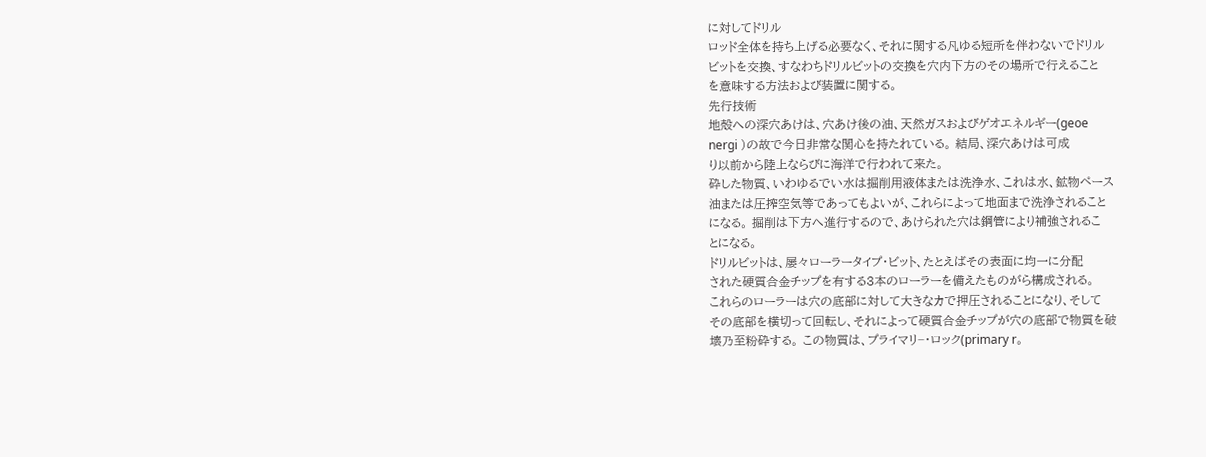に対してドリル
ロッド全体を持ち上げる必要なく、それに関する凡ゆる短所を伴わないでドリル
ビットを交換、すなわちドリルビットの交換を穴内下方のその場所で行えること
を意味する方法および装置に関する。
先行技術
地殻への深穴あけは、穴あけ後の油、天然ガスおよびゲオエネルギー(geoe
nergi )の故で今日非常な関心を持たれている。 結局、深穴あけは可成
り以前から陸上ならびに海洋で行われて来た。
砕した物質、いわゆるでい水は掘削用液体または洗浄水、これは水、鉱物ペース
油または圧搾空気等であってもよいが、これらによって地面まで洗浄されること
になる。 掘削は下方へ進行するので、あけられた穴は鋼管により補強されるこ
とになる。
ドリルビットは、屡々ローラータイプ・ビット、たとえばその表面に均一に分配
された硬質合金チップを有する3本のローラーを備えたものがら構成される。
これらのローラーは穴の底部に対して大きなカで押圧されることになり、そして
その底部を横切って回転し、それによって硬質合金チップが穴の底部で物質を破
壊乃至粉砕する。 この物質は、プライマリ−・ロック(primary r。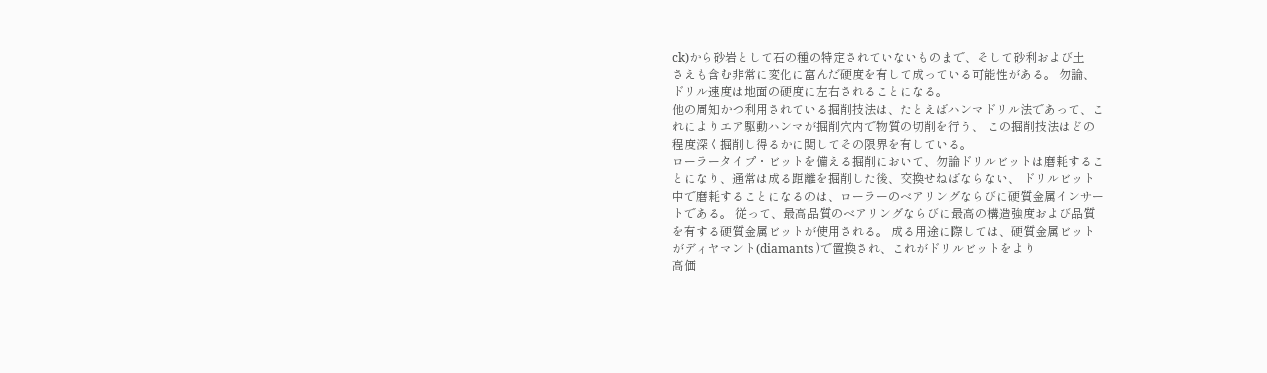ck)から砂岩として石の種の特定されていないものまで、そして砂利および土
さえも含む非常に変化に富んだ硬度を有して成っている可能性がある。 勿論、
ドリル速度は地面の硬度に左右されることになる。
他の周知かつ利用されている掘削技法は、たとえばハンマドリル法であって、こ
れによりエア駆動ハンマが掘削穴内で物質の切削を行う、 この掘削技法はどの
程度深く掘削し得るかに関してその限界を有している。
ローラータイプ・ビットを備える掘削において、勿論ドリルビットは磨耗するこ
とになり、通常は成る距離を掘削した後、交換せねばならない、 ドリルビット
中で磨耗することになるのは、ローラーのベアリングならびに硬質金属インサー
トである。 従って、最高品質のベアリングならびに最高の構造強度および品質
を有する硬質金属ビットが使用される。 成る用途に際しては、硬質金属ビット
がディヤマント(diamants )で置換され、これがドリルビットをより
高価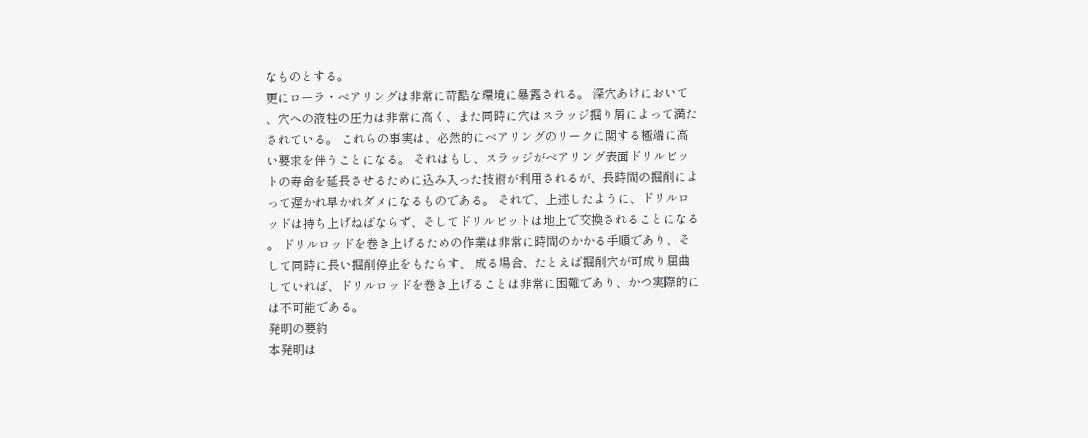なものとする。
更にローラ・ベアリングは非常に苛酷な環境に暴露される。 深穴あけにおいて
、穴への液柱の圧力は非常に高く、また同時に穴はスラッジ掘り屑によって満た
されている。 これらの事実は、必然的にベアリングのリークに関する極端に高
い要求を伴うことになる。 それはもし、スラッジがベアリング表面ドリルビッ
トの寿命を延長させるために込み入った技術が利用されるが、長時間の掘削によ
って遅かれ早かれダメになるものである。 それで、上述したように、ドリルロ
ッドは持ち上げねばならず、そしてドリルビットは地上で交換されることになる
。 ドリルロッドを巻き上げるための作業は非常に時間のかかる手順であり、そ
して同時に長い掘削停止をもたらす、 成る場合、たとえば掘削穴が可成り屈曲
していれば、ドリルロッドを巻き上げることは非常に困難であり、かつ実際的に
は不可能である。
発明の要約
本発明は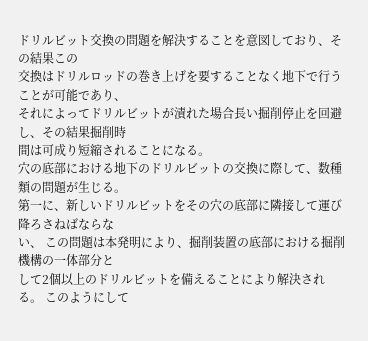ドリルビット交換の問題を解決することを意図しており、その結果この
交換はドリルロッドの巻き上げを要することなく地下で行うことが可能であり、
それによってドリルビットが漬れた場合長い掘削停止を回避し、その結果掘削時
間は可成り短縮されることになる。
穴の底部における地下のドリルビットの交換に際して、数種類の問題が生じる。
第一に、新しいドリルビットをその穴の底部に隣接して運び降ろさねばならな
い、 この問題は本発明により、掘削装置の底部における掘削機構の一体部分と
して2個以上のドリルビットを備えることにより解決される。 このようにして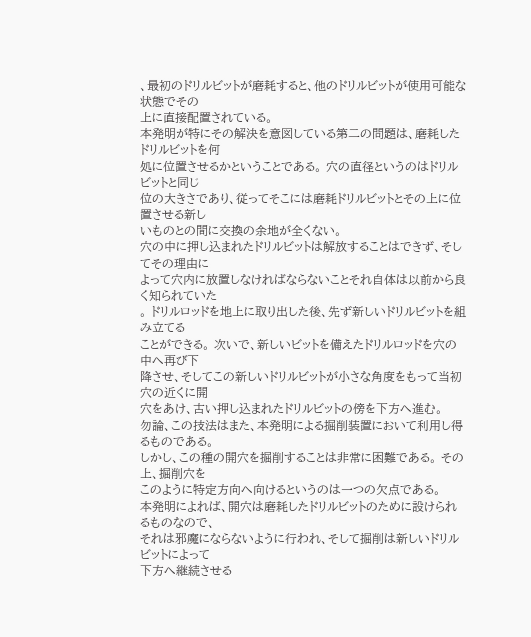、最初のドリルビットが磨耗すると、他のドリルビットが使用可能な状態でその
上に直接配置されている。
本発明が特にその解決を意図している第二の問題は、磨耗したドリルビットを何
処に位置させるかということである。 穴の直径というのはドリルビットと同じ
位の大きさであり、従ってそこには磨耗ドリルビットとその上に位置させる新し
いものとの間に交換の余地が全くない。
穴の中に押し込まれたドリルビットは解放することはできず、そしてその理由に
よって穴内に放置しなければならないことそれ自体は以前から良く知られていた
。 ドリルロッドを地上に取り出した後、先ず新しいドリルビットを組み立てる
ことができる。 次いで、新しいビットを備えたドリルロッドを穴の中へ再び下
降させ、そしてこの新しいドリルビットが小さな角度をもって当初穴の近くに開
穴をあけ、古い押し込まれたドリルビットの傍を下方へ進む。
勿論、この技法はまた、本発明による掘削装置において利用し得るものである。
しかし、この種の開穴を掘削することは非常に困難である。 その上、掘削穴を
このように特定方向へ向けるというのは一つの欠点である。
本発明によれば、開穴は磨耗したドリルビットのために設けられるものなので、
それは邪魔にならないように行われ、そして掘削は新しいドリルビットによって
下方へ継続させる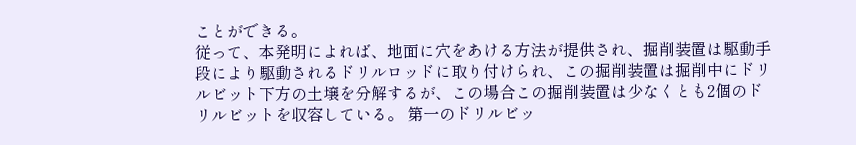ことができる。
従って、本発明によれば、地面に穴をあける方法が提供され、掘削装置は駆動手
段により駆動されるドリルロッドに取り付けられ、この掘削装置は掘削中にドリ
ルビット下方の土壌を分解するが、この場合この掘削装置は少なくとも2個のド
リルビットを収容している。 第一のドリルビッ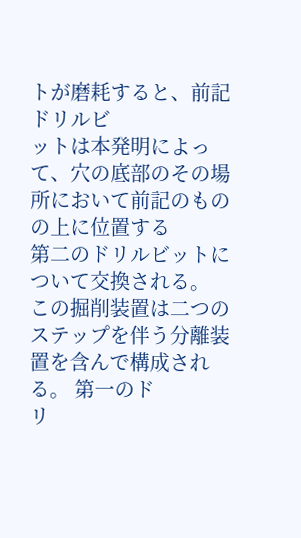トが磨耗すると、前記ドリルビ
ットは本発明によって、穴の底部のその場所において前記のものの上に位置する
第二のドリルビットについて交換される。
この掘削装置は二つのステップを伴う分離装置を含んで構成される。 第一のド
リ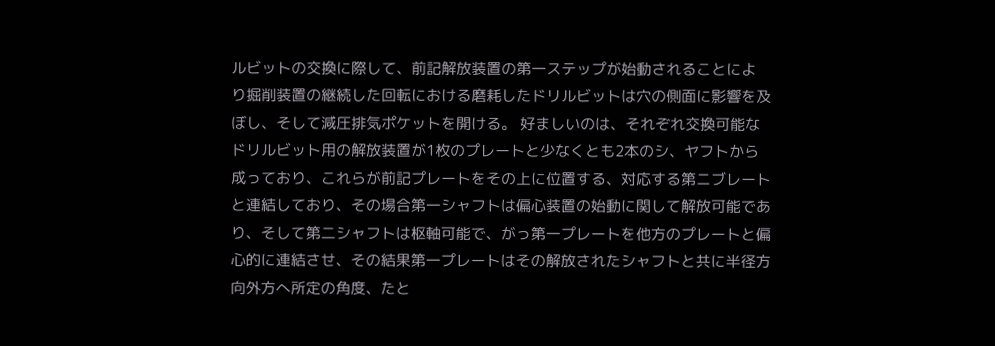ルビットの交換に際して、前記解放装置の第一ステップが始動されることによ
り掘削装置の継続した回転における磨耗したドリルビットは穴の側面に影響を及
ぼし、そして減圧排気ポケットを開ける。 好ましいのは、それぞれ交換可能な
ドリルビット用の解放装置が1枚のプレートと少なくとも2本のシ、ヤフトから
成っており、これらが前記プレートをその上に位置する、対応する第ニブレート
と連結しており、その場合第一シャフトは偏心装置の始動に関して解放可能であ
り、そして第二シャフトは枢軸可能で、がっ第一プレートを他方のプレートと偏
心的に連結させ、その結果第一プレートはその解放されたシャフトと共に半径方
向外方へ所定の角度、たと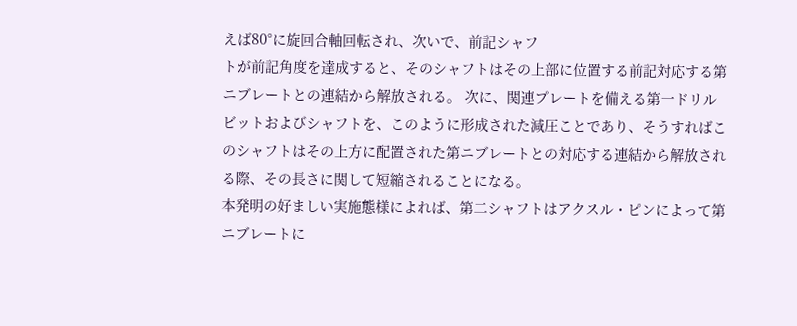えば80°に旋回合軸回転され、次いで、前記シャフ
トが前記角度を達成すると、そのシャフトはその上部に位置する前記対応する第
ニブレートとの連結から解放される。 次に、関連プレートを備える第一ドリル
ビットおよびシャフトを、このように形成された減圧ことであり、そうすればこ
のシャフトはその上方に配置された第ニブレートとの対応する連結から解放され
る際、その長さに関して短縮されることになる。
本発明の好ましい実施態様によれば、第二シャフトはアクスル・ピンによって第
ニブレートに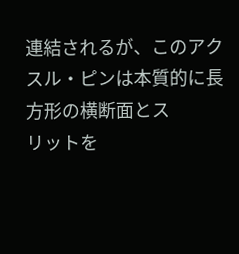連結されるが、このアクスル・ピンは本質的に長方形の横断面とス
リットを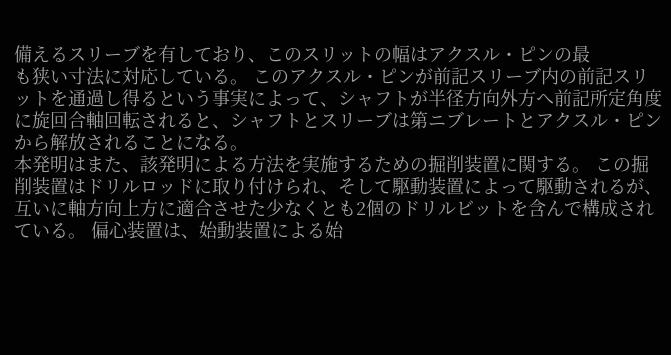備えるスリーブを有しており、このスリットの幅はアクスル・ピンの最
も狭い寸法に対応している。 このアクスル・ピンが前記スリーブ内の前記スリ
ットを通過し得るという事実によって、シャフトが半径方向外方へ前記所定角度
に旋回合軸回転されると、シャフトとスリーブは第ニブレートとアクスル・ピン
から解放されることになる。
本発明はまた、該発明による方法を実施するための掘削装置に関する。 この掘
削装置はドリルロッドに取り付けられ、そして駆動装置によって駆動されるが、
互いに軸方向上方に適合させた少なくとも2個のドリルビットを含んで構成され
ている。 偏心装置は、始動装置による始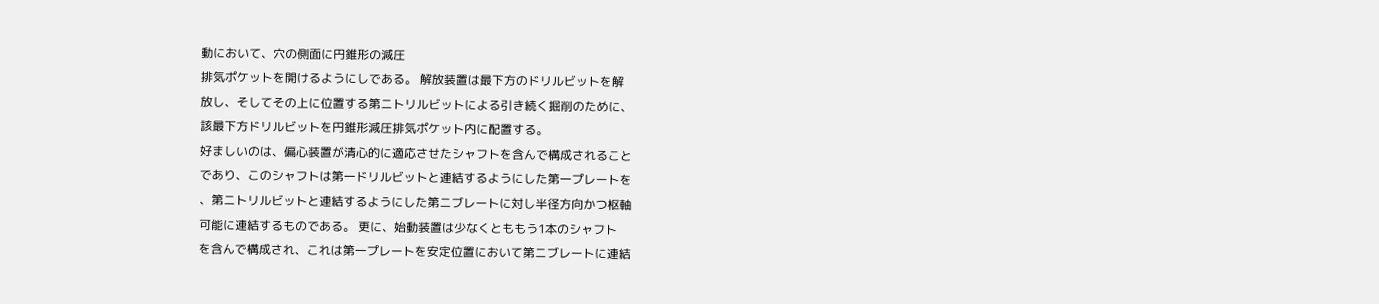動において、穴の側面に円錐形の減圧
排気ポケットを開けるようにしである。 解放装置は最下方のドリルビットを解
放し、そしてその上に位置する第ニトリルビットによる引き続く掘削のために、
該最下方ドリルビットを円錐形減圧排気ポケット内に配置する。
好ましいのは、偏心装置が清心的に適応させたシャフトを含んで構成されること
であり、このシャフトは第一ドリルビットと連結するようにした第一プレートを
、第ニトリルビットと連結するようにした第ニブレートに対し半径方向かつ枢軸
可能に連結するものである。 更に、始動装置は少なくとももう1本のシャフト
を含んで構成され、これは第一プレートを安定位置において第ニブレートに連結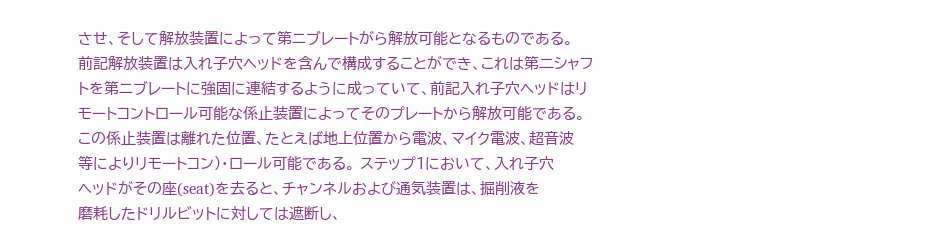させ、そして解放装置によって第ニブレートがら解放可能となるものである。
前記解放装置は入れ子穴ヘッドを含んで構成することができ、これは第二シャフ
トを第ニブレートに強固に連結するように成っていて、前記入れ子穴ヘッドはリ
モートコントロール可能な係止装置によってそのプレートから解放可能である。
この係止装置は離れた位置、たとえば地上位置から電波、マイク電波、超音波
等によりリモートコン)・ロール可能である。 ステップ1において、入れ子穴
ヘッドがその座(seat)を去ると、チャンネルおよび通気装置は、掘削液を
磨耗したドリルビットに対しては遮断し、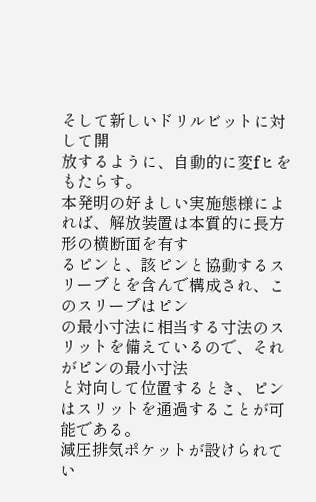そして新しいドリルビットに対して開
放するように、自動的に変fヒをもたらす。
本発明の好ましい実施態様によれば、解放装置は本質的に長方形の横断面を有す
るピンと、該ピンと協動するスリーブとを含んで構成され、このスリーブはピン
の最小寸法に相当する寸法のスリットを備えているので、それがピンの最小寸法
と対向して位置するとき、ピンはスリットを通過することが可能である。
減圧排気ポケットが設けられてい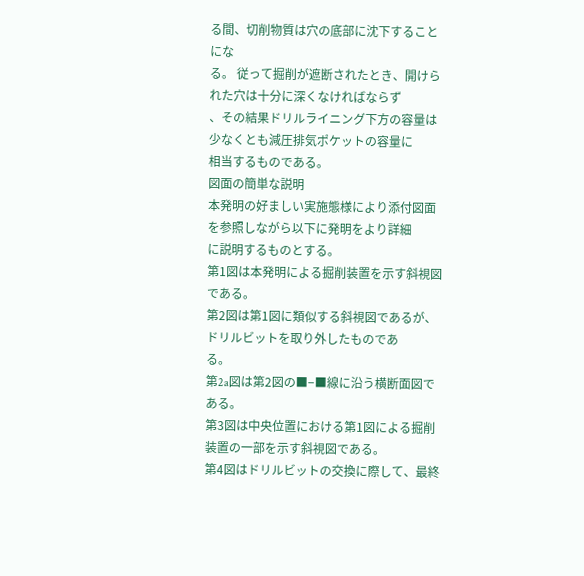る間、切削物質は穴の底部に沈下することにな
る。 従って掘削が遮断されたとき、開けられた穴は十分に深くなければならず
、その結果ドリルライニング下方の容量は少なくとも減圧排気ポケットの容量に
相当するものである。
図面の簡単な説明
本発明の好ましい実施態様により添付図面を参照しながら以下に発明をより詳細
に説明するものとする。
第1図は本発明による掘削装置を示す斜視図である。
第2図は第1図に類似する斜視図であるが、ドリルビットを取り外したものであ
る。
第2a図は第2図の■−■線に沿う横断面図である。
第3図は中央位置における第1図による掘削装置の一部を示す斜視図である。
第4図はドリルビットの交換に際して、最終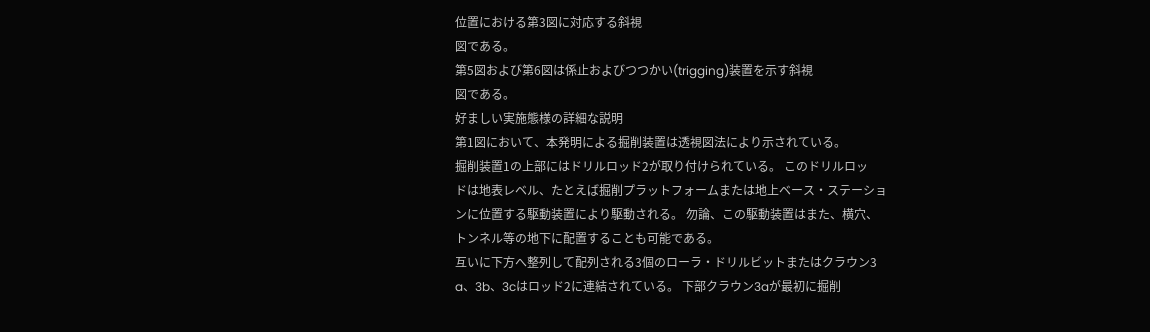位置における第3図に対応する斜視
図である。
第5図および第6図は係止およびつつかい(trigging)装置を示す斜視
図である。
好ましい実施態様の詳細な説明
第1図において、本発明による掘削装置は透視図法により示されている。
掘削装置1の上部にはドリルロッド2が取り付けられている。 このドリルロッ
ドは地表レベル、たとえば掘削プラットフォームまたは地上ベース・ステーショ
ンに位置する駆動装置により駆動される。 勿論、この駆動装置はまた、横穴、
トンネル等の地下に配置することも可能である。
互いに下方へ整列して配列される3個のローラ・ドリルビットまたはクラウン3
a、3b、3cはロッド2に連結されている。 下部クラウン3aが最初に掘削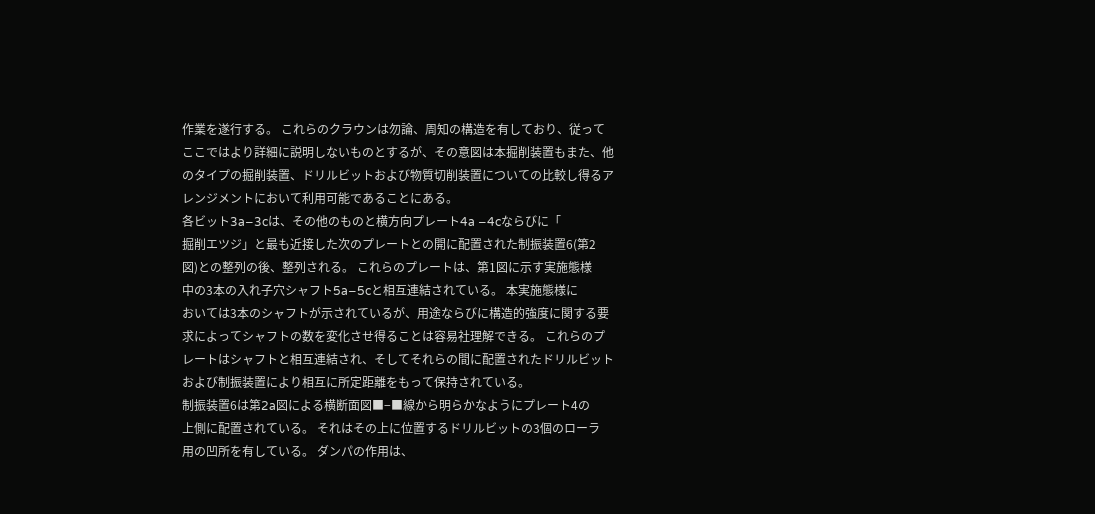作業を遂行する。 これらのクラウンは勿論、周知の構造を有しており、従って
ここではより詳細に説明しないものとするが、その意図は本掘削装置もまた、他
のタイプの掘削装置、ドリルビットおよび物質切削装置についての比較し得るア
レンジメントにおいて利用可能であることにある。
各ビット3a−3cは、その他のものと横方向プレート4a −4cならびに「
掘削エツジ」と最も近接した次のプレートとの開に配置された制振装置6(第2
図)との整列の後、整列される。 これらのプレートは、第1図に示す実施態様
中の3本の入れ子穴シャフト5a−5cと相互連結されている。 本実施態様に
おいては3本のシャフトが示されているが、用途ならびに構造的強度に関する要
求によってシャフトの数を変化させ得ることは容易社理解できる。 これらのプ
レートはシャフトと相互連結され、そしてそれらの間に配置されたドリルビット
および制振装置により相互に所定距離をもって保持されている。
制振装置6は第2a図による横断面図■−■線から明らかなようにプレート4の
上側に配置されている。 それはその上に位置するドリルビットの3個のローラ
用の凹所を有している。 ダンパの作用は、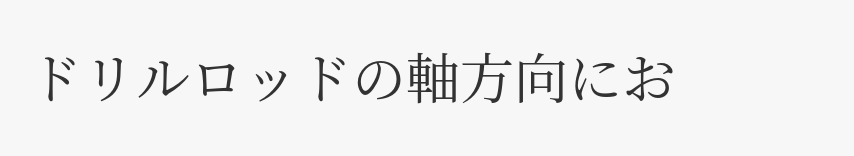ドリルロッドの軸方向にお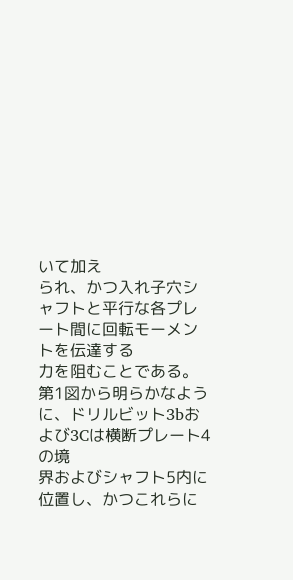いて加え
られ、かつ入れ子穴シャフトと平行な各プレート間に回転モーメントを伝達する
力を阻むことである。
第1図から明らかなように、ドリルビット3bおよび3Cは横断プレート4の境
界およびシャフト5内に位置し、かつこれらに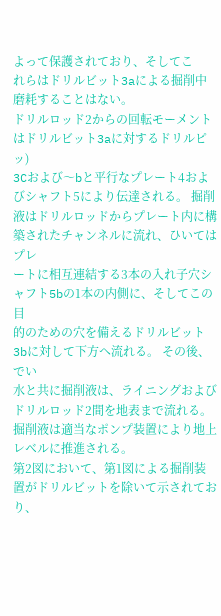よって保護されており、そしてこ
れらはドリルビット3aによる掘削中磨耗することはない。
ドリルロッド2からの回転モーメントはドリルビット3aに対するドリルピッ)
3Cおよび〜bと平行なプレート4およびシャフト5により伝達される。 掘削
液はドリルロッドからプレート内に構築されたチャンネルに流れ、ひいてはプレ
ートに相互連結する3本の入れ子穴シャフト5bの1本の内側に、そしてこの目
的のための穴を備えるドリルビット3bに対して下方へ流れる。 その後、でい
水と共に掘削液は、ライニングおよびドリルロッド2間を地表まで流れる。
掘削液は適当なポンプ装置により地上レベルに推進される。
第2図において、第1図による掘削装置がドリルビットを除いて示されており、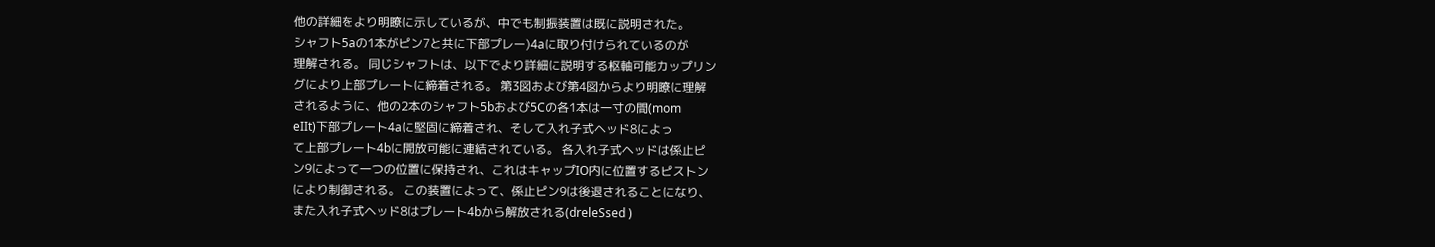他の詳細をより明瞭に示しているが、中でも制振装置は既に説明された。
シャフト5aの1本がピン7と共に下部プレー)4aに取り付けられているのが
理解される。 同じシャフトは、以下でより詳細に説明する枢軸可能カップリン
グにより上部プレートに締着される。 第3図および第4図からより明瞭に理解
されるように、他の2本のシャフト5bおよび5Cの各1本は一寸の間(mom
eIIt)下部プレート4aに堅固に締着され、そして入れ子式ヘッド8によっ
て上部プレート4bに開放可能に連結されている。 各入れ子式ヘッドは係止ピ
ン9によって一つの位置に保持され、これはキャップIO内に位置するピストン
により制御される。 この装置によって、係止ピン9は後退されることになり、
また入れ子式ヘッド8はプレート4bから解放される(dreleSsed )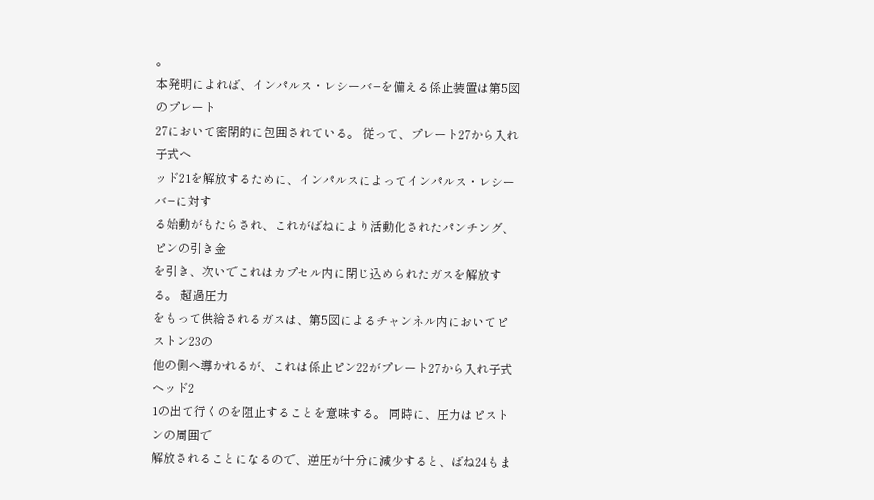。
本発明によれば、インパルス・レシーバ−を備える係止装置は第5図のプレート
27において密閉的に包囲されている。 従って、プレート27から入れ子式ヘ
ッド21を解放するために、インパルスによってインパルス・レシーバ−に対す
る始動がもたらされ、これがばねにより活動化されたパンチング、ピンの引き金
を引き、次いでこれはカプセル内に閉じ込められたガスを解放する。 超過圧力
をもって供給されるガスは、第5図によるチャンネル内においてピストン23の
他の側へ導かれるが、これは係止ピン22がプレート27から入れ子式ヘッド2
1の出て行くのを阻止することを意味する。 同時に、圧力はピストンの周囲で
解放されることになるので、逆圧が十分に減少すると、ばね24もま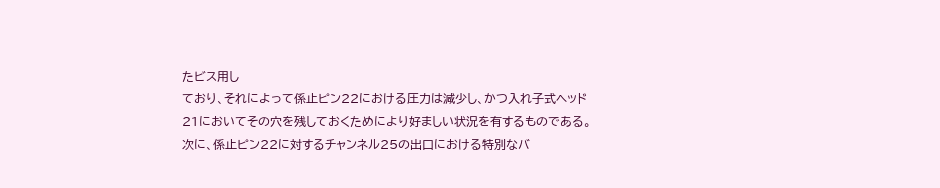たビス用し
ており、それによって係止ピン22における圧力は減少し、かつ入れ子式ヘッド
21においてその穴を残しておくためにより好ましい状況を有するものである。
次に、係止ピン22に対するチャンネル25の出口における特別なバ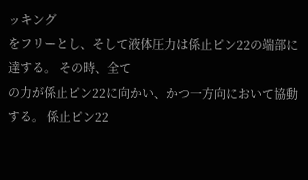ッキング
をフリーとし、そして液体圧力は係止ピン22の端部に達する。 その時、全て
の力が係止ピン22に向かい、かつ一方向において協動する。 係止ピン22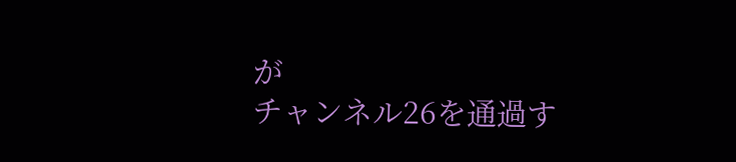が
チャンネル26を通過す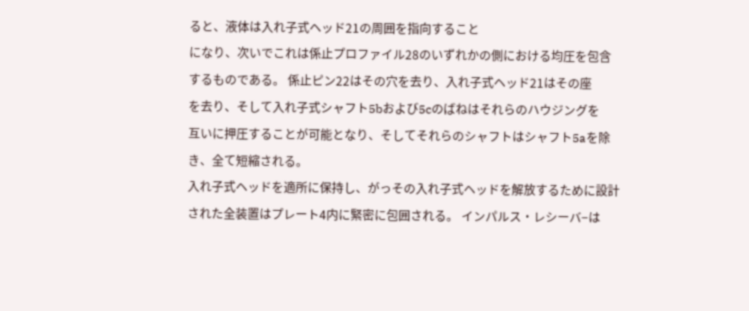ると、液体は入れ子式ヘッド21の周囲を指向すること
になり、次いでこれは係止プロファイル28のいずれかの側における均圧を包含
するものである。 係止ピン22はその穴を去り、入れ子式ヘッド21はその座
を去り、そして入れ子式シャフト5bおよび5cのばねはそれらのハウジングを
互いに押圧することが可能となり、そしてそれらのシャフトはシャフト5aを除
き、全て短縮される。
入れ子式ヘッドを適所に保持し、がっその入れ子式ヘッドを解放するために設計
された全装置はプレート4内に緊密に包囲される。 インパルス・レシーバ−は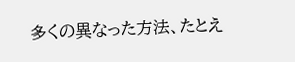多くの異なった方法、たとえ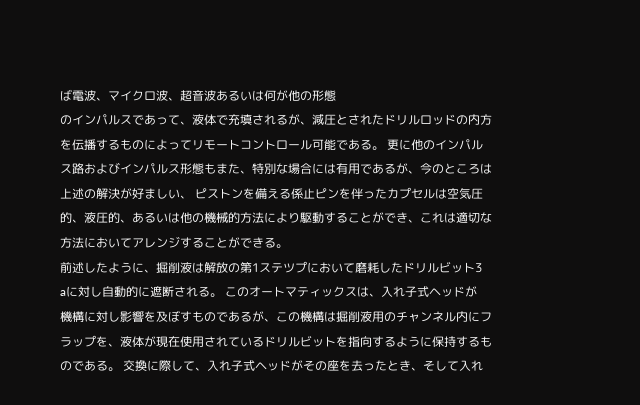ば電波、マイクロ波、超音波あるいは何が他の形態
のインパルスであって、液体で充填されるが、減圧とされたドリルロッドの内方
を伝播するものによってリモートコントロール可能である。 更に他のインパル
ス路およびインパルス形態もまた、特別な場合には有用であるが、今のところは
上述の解決が好ましい、 ピストンを備える係止ピンを伴ったカプセルは空気圧
的、液圧的、あるいは他の機械的方法により駆動することができ、これは適切な
方法においてアレンジすることができる。
前述したように、掘削液は解放の第1ステツプにおいて磨耗したドリルビット3
aに対し自動的に遮断される。 このオートマティックスは、入れ子式ヘッドが
機構に対し影響を及ぼすものであるが、この機構は掘削液用のチャンネル内にフ
ラップを、液体が現在使用されているドリルビットを指向するように保持するも
のである。 交換に際して、入れ子式ヘッドがその座を去ったとき、そして入れ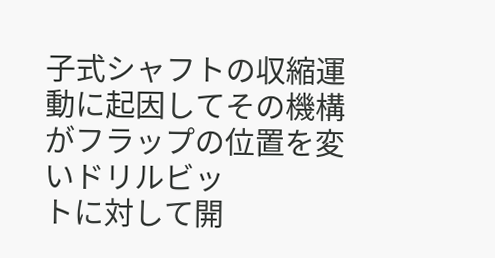子式シャフトの収縮運動に起因してその機構がフラップの位置を変いドリルビッ
トに対して開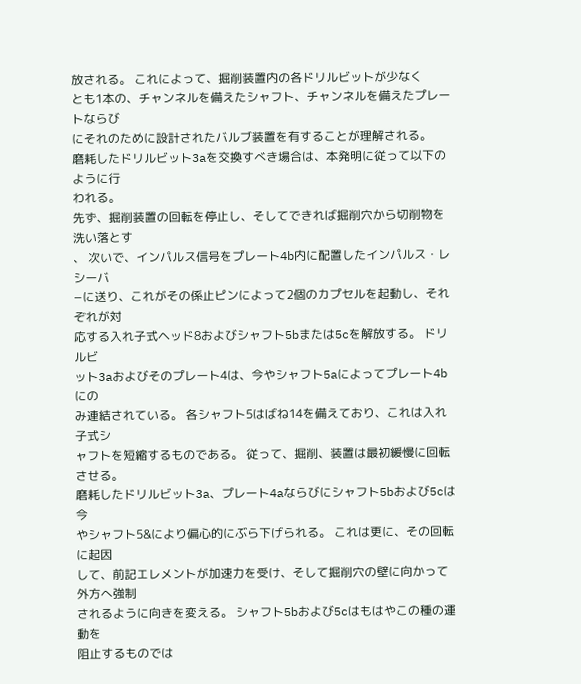放される。 これによって、掘削装置内の各ドリルビットが少なく
とも1本の、チャンネルを備えたシャフト、チャンネルを備えたプレートならび
にそれのために設計されたバルブ装置を有することが理解される。
磨耗したドリルビット3aを交換すべき場合は、本発明に従って以下のように行
われる。
先ず、掘削装置の回転を停止し、そしてできれば掘削穴から切削物を洗い落とす
、 次いで、インパルス信号をプレート4b内に配置したインパルス・レシーバ
−に送り、これがその係止ピンによって2個のカプセルを起動し、それぞれが対
応する入れ子式ヘッド8およびシャフト5bまたは5cを解放する。 ドリルビ
ット3aおよびそのプレート4は、今やシャフト5aによってプレート4bにの
み連結されている。 各シャフト5はばね14を備えており、これは入れ子式シ
ャフトを短縮するものである。 従って、掘削、装置は最初緩慢に回転させる。
磨耗したドリルビット3a、プレート4aならびにシャフト5bおよび5cは今
やシャフト5&により偏心的にぶら下げられる。 これは更に、その回転に起因
して、前記エレメントが加速力を受け、そして掘削穴の壁に向かって外方へ強制
されるように向きを変える。 シャフト5bおよび5cはもはやこの種の運動を
阻止するものでは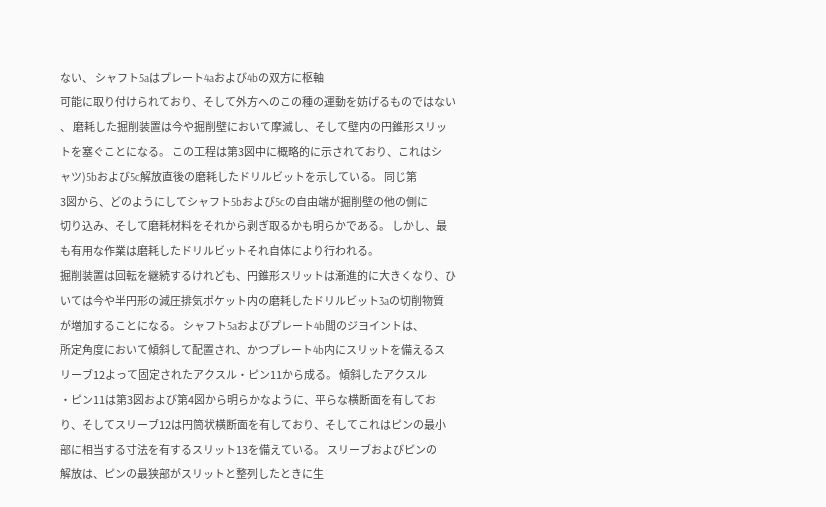ない、 シャフト5aはプレート4aおよび4bの双方に枢軸
可能に取り付けられており、そして外方へのこの種の運動を妨げるものではない
、 磨耗した掘削装置は今や掘削壁において摩滅し、そして壁内の円錐形スリッ
トを塞ぐことになる。 この工程は第3図中に概略的に示されており、これはシ
ャツ)5bおよび5c解放直後の磨耗したドリルビットを示している。 同じ第
3図から、どのようにしてシャフト5bおよび5cの自由端が掘削壁の他の側に
切り込み、そして磨耗材料をそれから剥ぎ取るかも明らかである。 しかし、最
も有用な作業は磨耗したドリルビットそれ自体により行われる。
掘削装置は回転を継続するけれども、円錐形スリットは漸進的に大きくなり、ひ
いては今や半円形の減圧排気ポケット内の磨耗したドリルビット3aの切削物質
が増加することになる。 シャフト5aおよびプレート4b間のジヨイントは、
所定角度において傾斜して配置され、かつプレート4b内にスリットを備えるス
リーブ12よって固定されたアクスル・ピン11から成る。 傾斜したアクスル
・ピン11は第3図および第4図から明らかなように、平らな横断面を有してお
り、そしてスリーブ12は円筒状横断面を有しており、そしてこれはピンの最小
部に相当する寸法を有するスリット13を備えている。 スリーブおよびピンの
解放は、ピンの最狭部がスリットと整列したときに生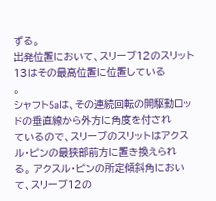ずる。
出発位置において、スリーブ12のスリット13はその最高位置に位置している
。
シャフト5aは、その連続回転の開駆動ロッドの垂直線から外方に角度を付され
ているので、スリーブのスリットはアクスル・ピンの最狭部前方に置き換えられ
る。 アクスル・ピンの所定傾斜角において、スリーブ12の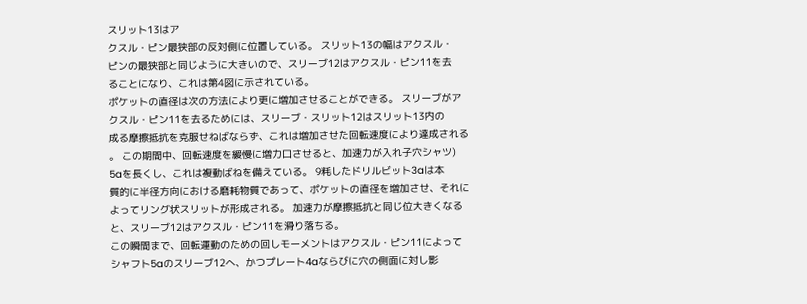スリット13はア
クスル・ピン最狭部の反対側に位置している。 スリット13の幅はアクスル・
ピンの最狭部と同じように大きいので、スリーブ12はアクスル・ピン11を去
ることになり、これは第4図に示されている。
ポケットの直径は次の方法により更に増加させることができる。 スリーブがア
クスル・ピン11を去るためには、スリーブ・スリット12はスリット13内の
成る摩擦抵抗を克服せねばならず、これは増加させた回転速度により達成される
。 この期間中、回転速度を緩慢に増力口させると、加速力が入れ子穴シャツ)
5aを長くし、これは複動ばねを備えている。 9粍したドリルビット3aは本
質的に半径方向における磨耗物質であって、ポケットの直径を増加させ、それに
よってリング状スリットが形成される。 加速力が摩擦抵抗と同じ位大きくなる
と、スリーブ12はアクスル・ピン11を滑り落ちる。
この瞬間まで、回転運動のための回しモーメントはアクスル・ピン11によって
シャフト5aのスリーブ12へ、かつプレート4aならびに穴の側面に対し影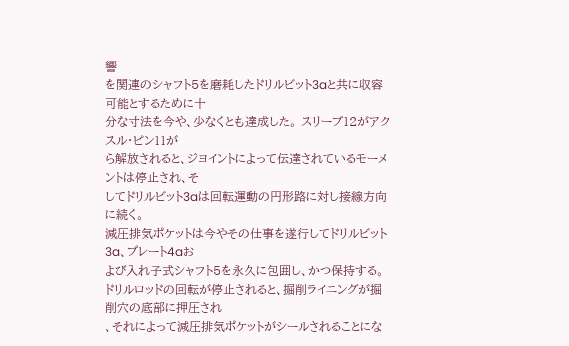響
を関連のシャフト5を磨耗したドリルビット3aと共に収容可能とするために十
分な寸法を今や、少なくとも達成した。 スリーブ12がアクスル・ピン11が
ら解放されると、ジヨイントによって伝達されているモーメントは停止され、そ
してドリルビット3aは回転運動の円形路に対し接線方向に続く。
減圧排気ポケットは今やその仕事を遂行してドリルビット3a、プレート4aお
よび入れ子式シャフト5を永久に包囲し、かつ保持する。
ドリルロッドの回転が停止されると、掘削ライニングが掘削穴の底部に押圧され
、それによって減圧排気ポケットがシールされることにな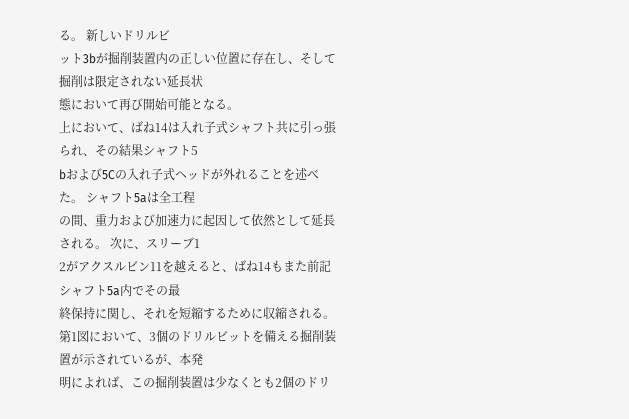る。 新しいドリルビ
ット3bが掘削装置内の正しい位置に存在し、そして掘削は限定されない延長状
態において再び開始可能となる。
上において、ばね14は入れ子式シャフト共に引っ張られ、その結果シャフト5
bおよび5Cの入れ子式ヘッドが外れることを述べた。 シャフト5aは全工程
の間、重力および加速力に起因して依然として延長される。 次に、スリーブ1
2がアクスルビン11を越えると、ばね14もまた前記シャフト5a内でその最
終保持に関し、それを短縮するために収縮される。
第1図において、3個のドリルビットを備える掘削装置が示されているが、本発
明によれば、この掘削装置は少なくとも2個のドリ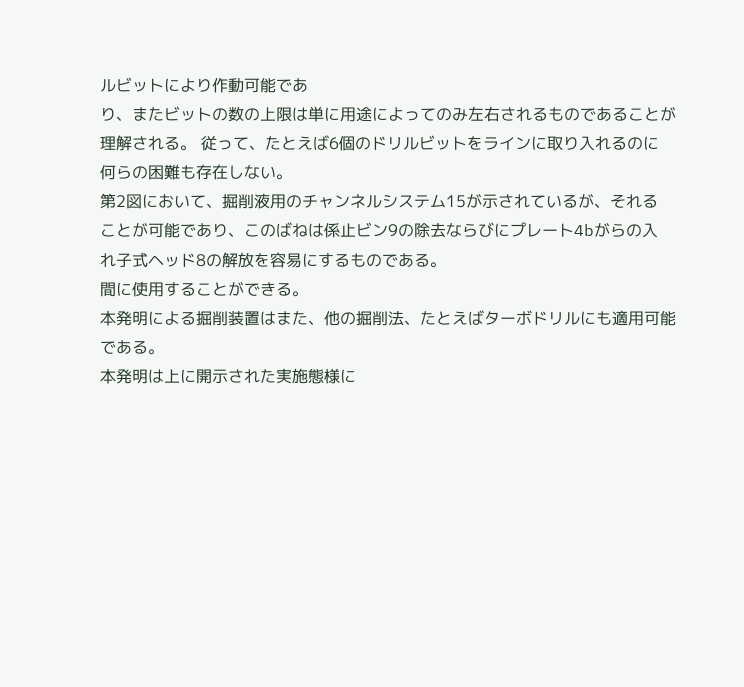ルビットにより作動可能であ
り、またビットの数の上限は単に用途によってのみ左右されるものであることが
理解される。 従って、たとえば6個のドリルビットをラインに取り入れるのに
何らの困難も存在しない。
第2図において、掘削液用のチャンネルシステム15が示されているが、それる
ことが可能であり、このばねは係止ビン9の除去ならびにプレート4bがらの入
れ子式ヘッド8の解放を容易にするものである。
間に使用することができる。
本発明による掘削装置はまた、他の掘削法、たとえばターボドリルにも適用可能
である。
本発明は上に開示された実施態様に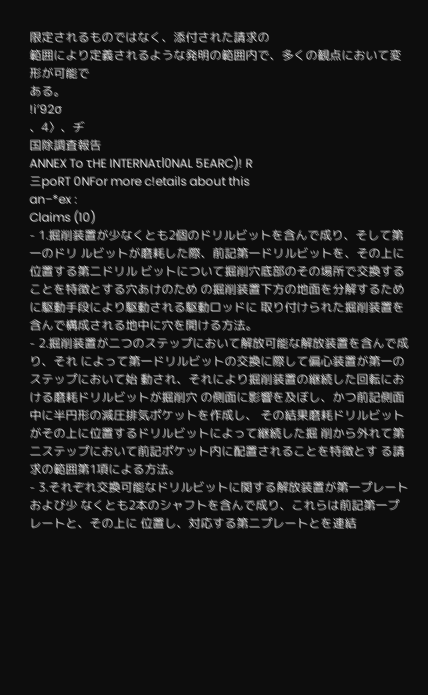限定されるものではなく、添付された請求の
範囲により定義されるような発明の範囲内で、多くの観点において変形が可能で
ある。
!i′92σ
、4〉、ヂ
国除調査報告
ANNEX To τHE INTERNAτl0NAL 5EARC)! R
三poRT 0NFor more c!etails about this
an−*ex :
Claims (10)
- 1.掘削装置が少なくとも2個のドリルビットを含んで成り、そして第一のドリ ルビットが磨耗した際、前記第一ドリルビットを、その上に位置する第二ドリル ビットについて掘削穴底部のその場所で交換することを特徴とする穴あけのため の掘削装置下方の地面を分解するために駆動手段により駆動される駆動ロッドに 取り付けられた掘削装置を含んで構成される地中に穴を開ける方法。
- 2.掘削装置が二つのステップにおいて解放可能な解放装置を含んで成り、それ によって第一ドリルビットの交換に際して偏心装置が第一のステップにおいて始 動され、それにより掘削装置の継続した回転における磨耗ドリルビットが掘削穴 の側面に影響を及ぼし、かつ前記側面中に半円形の減圧排気ポケットを作成し、 その結果磨耗ドリルビットがその上に位置するドリルビットによって継続した掘 削から外れて第二ステップにおいて前記ポケット内に配置されることを特徴とす る請求の範囲第1項による方法。
- 3.それぞれ交換可能なドリルビットに関する解放装置が第一プレートおよび少 なくとも2本のシャフトを含んで成り、これらは前記第一プレートと、その上に 位置し、対応する第二プレートとを連結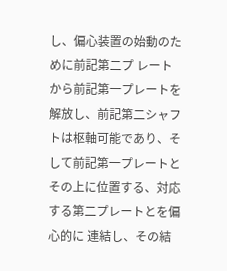し、偏心装置の始動のために前記第二プ レートから前記第一プレートを解放し、前記第二シャフトは枢軸可能であり、そ して前記第一プレートとその上に位置する、対応する第二プレートとを偏心的に 連結し、その結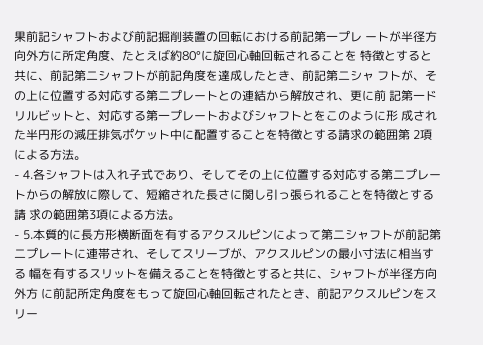果前記シャフトおよび前記掘削装置の回転における前記第一プレ ートが半径方向外方に所定角度、たとえば約80°に旋回心軸回転されることを 特徴とすると共に、前記第二シャフトが前記角度を達成したとき、前記第二シャ フトが、その上に位置する対応する第二プレートとの連結から解放され、更に前 記第一ドリルビットと、対応する第一プレートおよびシャフトとをこのように形 成された半円形の減圧排気ポケット中に配置することを特徴とする請求の範囲第 2項による方法。
- 4.各シャフトは入れ子式であり、そしてその上に位置する対応する第二プレー トからの解放に際して、短縮された長さに関し引っ張られることを特徴とする請 求の範囲第3項による方法。
- 5.本質的に長方形横断面を有するアクスルピンによって第二シャフトが前記第 二プレートに連帯され、そしてスリーブが、アクスルピンの最小寸法に相当する 幅を有するスリットを備えることを特徴とすると共に、シャフトが半径方向外方 に前記所定角度をもって旋回心軸回転されたとき、前記アクスルピンをスリー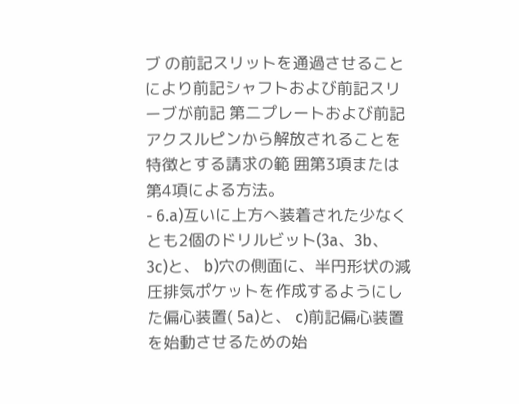ブ の前記スリットを通過させることにより前記シャフトおよび前記スリーブが前記 第二プレートおよび前記アクスルピンから解放されることを特徴とする請求の範 囲第3項または第4項による方法。
- 6.a)互いに上方へ装着された少なくとも2個のドリルビット(3a、3b、 3c)と、 b)穴の側面に、半円形状の減圧排気ポケットを作成するようにした偏心装置( 5a)と、 c)前記偏心装置を始動させるための始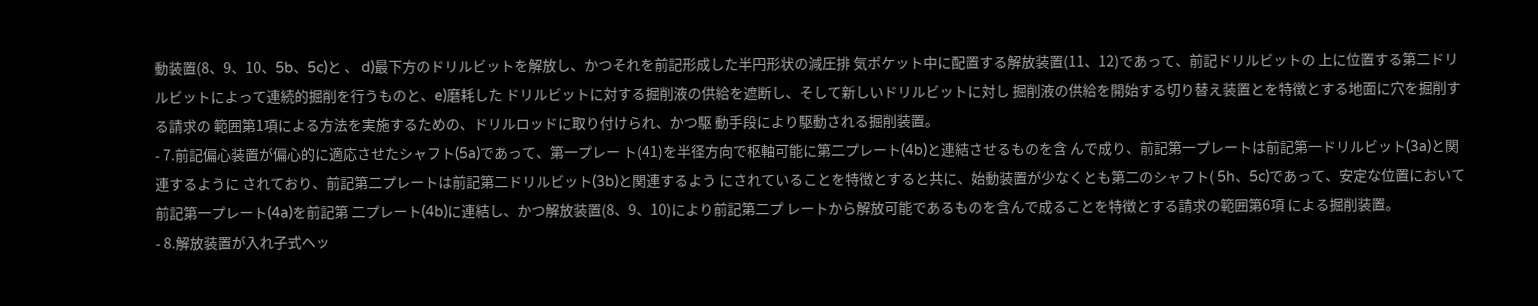動装置(8、9、10、5b、5c)と 、 d)最下方のドリルビットを解放し、かつそれを前記形成した半円形状の減圧排 気ポケット中に配置する解放装置(11、12)であって、前記ドリルビットの 上に位置する第二ドリルビットによって連続的掘削を行うものと、e)磨耗した ドリルビットに対する掘削液の供給を遮断し、そして新しいドリルビットに対し 掘削液の供給を開始する切り替え装置とを特徴とする地面に穴を掘削する請求の 範囲第1項による方法を実施するための、ドリルロッドに取り付けられ、かつ駆 動手段により駆動される掘削装置。
- 7.前記偏心装置が偏心的に適応させたシャフト(5a)であって、第一プレー ト(41)を半径方向で枢軸可能に第二プレート(4b)と連結させるものを含 んで成り、前記第一プレートは前記第一ドリルビット(3a)と関連するように されており、前記第二プレートは前記第二ドリルビット(3b)と関連するよう にされていることを特徴とすると共に、始動装置が少なくとも第二のシャフト( 5h、5c)であって、安定な位置において前記第一プレート(4a)を前記第 二プレート(4b)に連結し、かつ解放装置(8、9、10)により前記第二プ レートから解放可能であるものを含んで成ることを特徴とする請求の範囲第6項 による掘削装置。
- 8.解放装置が入れ子式ヘッ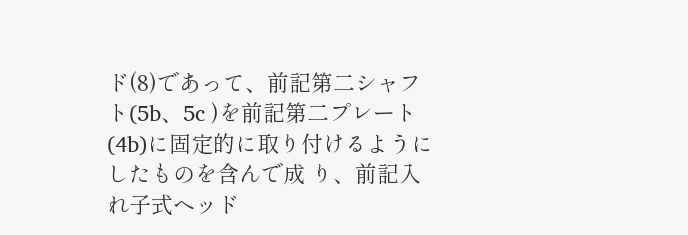ド(8)であって、前記第二シャフト(5b、5c )を前記第二プレート(4b)に固定的に取り付けるようにしたものを含んで成 り、前記入れ子式ヘッド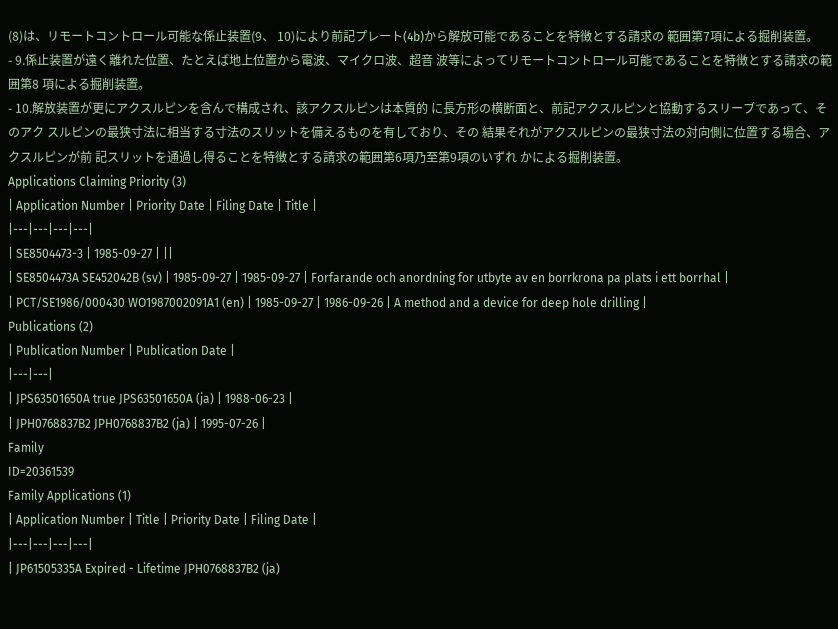(8)は、リモートコントロール可能な係止装置(9、 10)により前記プレート(4b)から解放可能であることを特徴とする請求の 範囲第7項による掘削装置。
- 9.係止装置が遠く離れた位置、たとえば地上位置から電波、マイクロ波、超音 波等によってリモートコントロール可能であることを特徴とする請求の範囲第8 項による掘削装置。
- 10.解放装置が更にアクスルピンを含んで構成され、該アクスルピンは本質的 に長方形の横断面と、前記アクスルピンと協動するスリーブであって、そのアク スルピンの最狭寸法に相当する寸法のスリットを備えるものを有しており、その 結果それがアクスルピンの最狭寸法の対向側に位置する場合、アクスルピンが前 記スリットを通過し得ることを特徴とする請求の範囲第6項乃至第9項のいずれ かによる掘削装置。
Applications Claiming Priority (3)
| Application Number | Priority Date | Filing Date | Title |
|---|---|---|---|
| SE8504473-3 | 1985-09-27 | ||
| SE8504473A SE452042B (sv) | 1985-09-27 | 1985-09-27 | Forfarande och anordning for utbyte av en borrkrona pa plats i ett borrhal |
| PCT/SE1986/000430 WO1987002091A1 (en) | 1985-09-27 | 1986-09-26 | A method and a device for deep hole drilling |
Publications (2)
| Publication Number | Publication Date |
|---|---|
| JPS63501650A true JPS63501650A (ja) | 1988-06-23 |
| JPH0768837B2 JPH0768837B2 (ja) | 1995-07-26 |
Family
ID=20361539
Family Applications (1)
| Application Number | Title | Priority Date | Filing Date |
|---|---|---|---|
| JP61505335A Expired - Lifetime JPH0768837B2 (ja)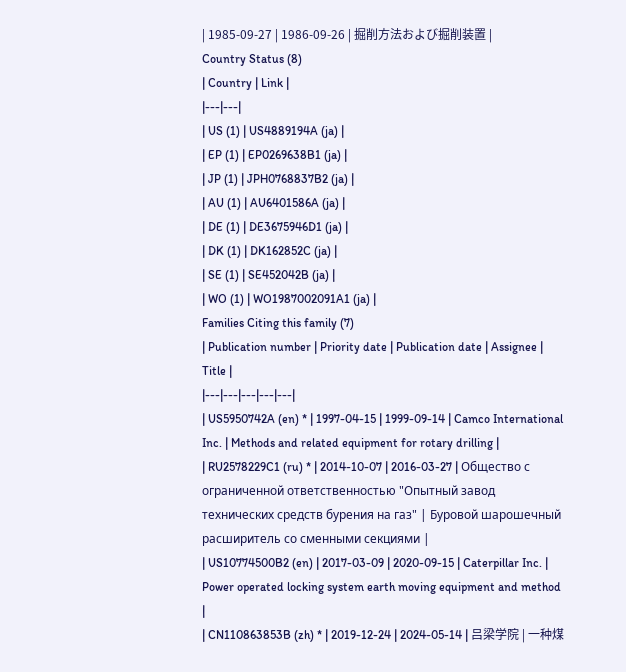| 1985-09-27 | 1986-09-26 | 掘削方法および掘削装置 |
Country Status (8)
| Country | Link |
|---|---|
| US (1) | US4889194A (ja) |
| EP (1) | EP0269638B1 (ja) |
| JP (1) | JPH0768837B2 (ja) |
| AU (1) | AU6401586A (ja) |
| DE (1) | DE3675946D1 (ja) |
| DK (1) | DK162852C (ja) |
| SE (1) | SE452042B (ja) |
| WO (1) | WO1987002091A1 (ja) |
Families Citing this family (7)
| Publication number | Priority date | Publication date | Assignee | Title |
|---|---|---|---|---|
| US5950742A (en) * | 1997-04-15 | 1999-09-14 | Camco International Inc. | Methods and related equipment for rotary drilling |
| RU2578229C1 (ru) * | 2014-10-07 | 2016-03-27 | Общество с ограниченной ответственностью "Опытный завод технических средств бурения на газ" | Буровой шарошечный расширитель со сменными секциями |
| US10774500B2 (en) | 2017-03-09 | 2020-09-15 | Caterpillar Inc. | Power operated locking system earth moving equipment and method |
| CN110863853B (zh) * | 2019-12-24 | 2024-05-14 | 吕梁学院 | 一种煤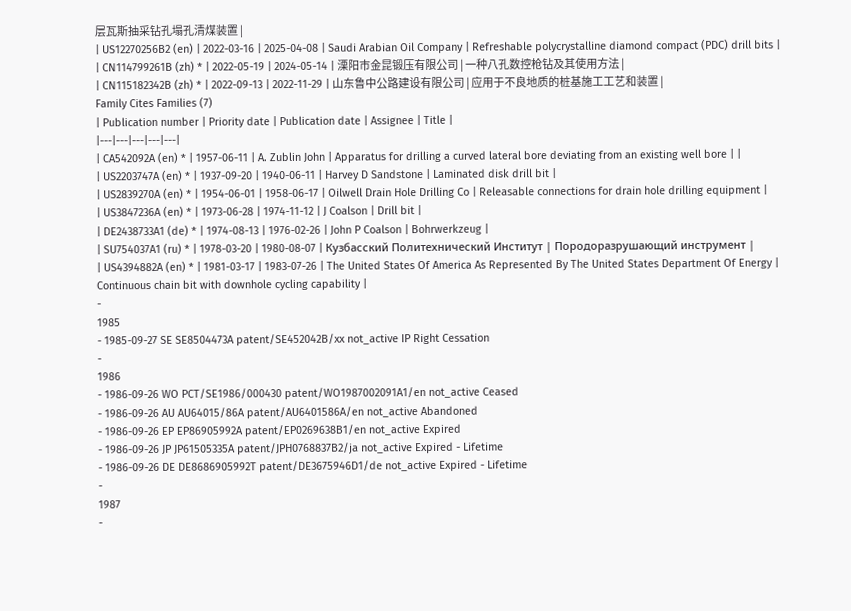层瓦斯抽采钻孔塌孔清煤装置 |
| US12270256B2 (en) | 2022-03-16 | 2025-04-08 | Saudi Arabian Oil Company | Refreshable polycrystalline diamond compact (PDC) drill bits |
| CN114799261B (zh) * | 2022-05-19 | 2024-05-14 | 溧阳市金昆锻压有限公司 | 一种八孔数控枪钻及其使用方法 |
| CN115182342B (zh) * | 2022-09-13 | 2022-11-29 | 山东鲁中公路建设有限公司 | 应用于不良地质的桩基施工工艺和装置 |
Family Cites Families (7)
| Publication number | Priority date | Publication date | Assignee | Title |
|---|---|---|---|---|
| CA542092A (en) * | 1957-06-11 | A. Zublin John | Apparatus for drilling a curved lateral bore deviating from an existing well bore | |
| US2203747A (en) * | 1937-09-20 | 1940-06-11 | Harvey D Sandstone | Laminated disk drill bit |
| US2839270A (en) * | 1954-06-01 | 1958-06-17 | Oilwell Drain Hole Drilling Co | Releasable connections for drain hole drilling equipment |
| US3847236A (en) * | 1973-06-28 | 1974-11-12 | J Coalson | Drill bit |
| DE2438733A1 (de) * | 1974-08-13 | 1976-02-26 | John P Coalson | Bohrwerkzeug |
| SU754037A1 (ru) * | 1978-03-20 | 1980-08-07 | Кузбасский Политехнический Институт | Породоразрушающий инструмент |
| US4394882A (en) * | 1981-03-17 | 1983-07-26 | The United States Of America As Represented By The United States Department Of Energy | Continuous chain bit with downhole cycling capability |
-
1985
- 1985-09-27 SE SE8504473A patent/SE452042B/xx not_active IP Right Cessation
-
1986
- 1986-09-26 WO PCT/SE1986/000430 patent/WO1987002091A1/en not_active Ceased
- 1986-09-26 AU AU64015/86A patent/AU6401586A/en not_active Abandoned
- 1986-09-26 EP EP86905992A patent/EP0269638B1/en not_active Expired
- 1986-09-26 JP JP61505335A patent/JPH0768837B2/ja not_active Expired - Lifetime
- 1986-09-26 DE DE8686905992T patent/DE3675946D1/de not_active Expired - Lifetime
-
1987
-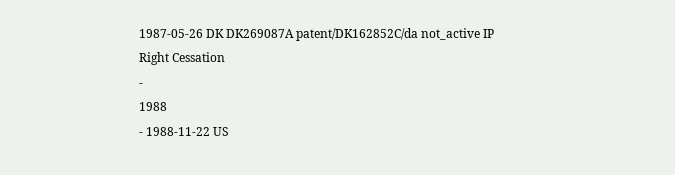1987-05-26 DK DK269087A patent/DK162852C/da not_active IP Right Cessation
-
1988
- 1988-11-22 US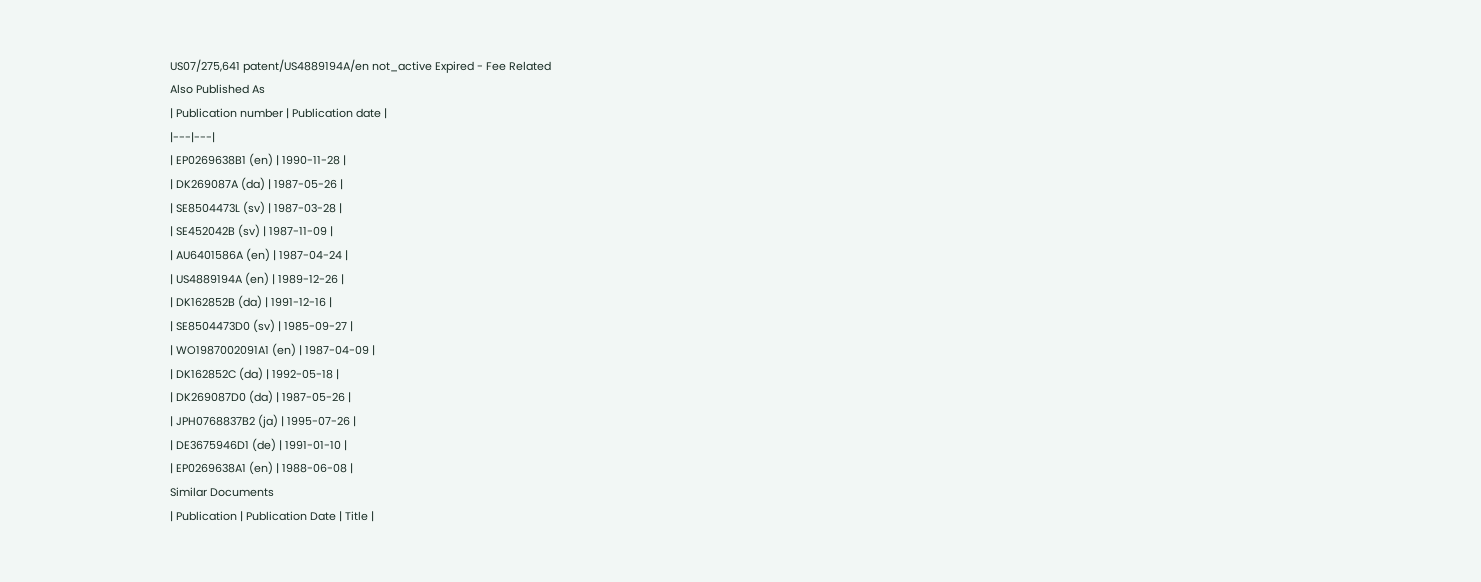US07/275,641 patent/US4889194A/en not_active Expired - Fee Related
Also Published As
| Publication number | Publication date |
|---|---|
| EP0269638B1 (en) | 1990-11-28 |
| DK269087A (da) | 1987-05-26 |
| SE8504473L (sv) | 1987-03-28 |
| SE452042B (sv) | 1987-11-09 |
| AU6401586A (en) | 1987-04-24 |
| US4889194A (en) | 1989-12-26 |
| DK162852B (da) | 1991-12-16 |
| SE8504473D0 (sv) | 1985-09-27 |
| WO1987002091A1 (en) | 1987-04-09 |
| DK162852C (da) | 1992-05-18 |
| DK269087D0 (da) | 1987-05-26 |
| JPH0768837B2 (ja) | 1995-07-26 |
| DE3675946D1 (de) | 1991-01-10 |
| EP0269638A1 (en) | 1988-06-08 |
Similar Documents
| Publication | Publication Date | Title |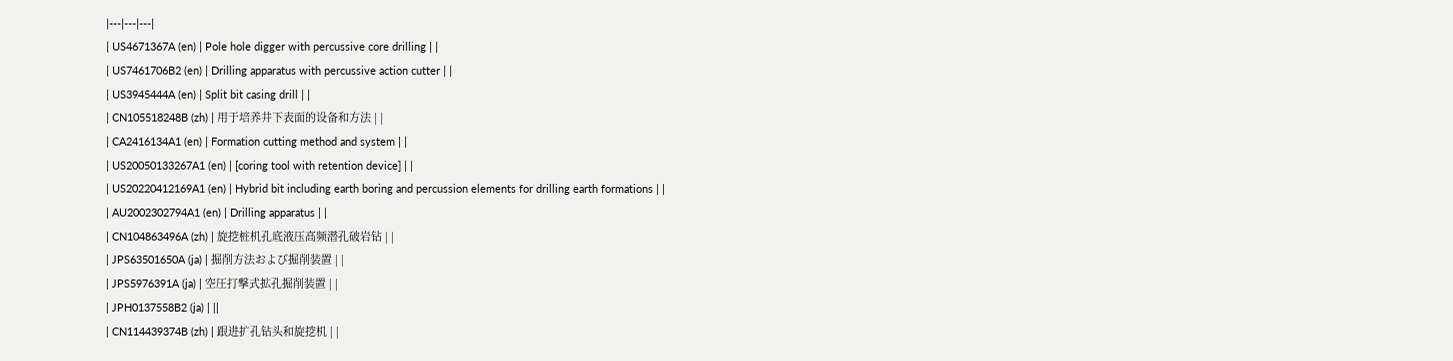|---|---|---|
| US4671367A (en) | Pole hole digger with percussive core drilling | |
| US7461706B2 (en) | Drilling apparatus with percussive action cutter | |
| US3945444A (en) | Split bit casing drill | |
| CN105518248B (zh) | 用于培养井下表面的设备和方法 | |
| CA2416134A1 (en) | Formation cutting method and system | |
| US20050133267A1 (en) | [coring tool with retention device] | |
| US20220412169A1 (en) | Hybrid bit including earth boring and percussion elements for drilling earth formations | |
| AU2002302794A1 (en) | Drilling apparatus | |
| CN104863496A (zh) | 旋挖桩机孔底液压高频潜孔破岩钻 | |
| JPS63501650A (ja) | 掘削方法および掘削装置 | |
| JPS5976391A (ja) | 空圧打撃式拡孔掘削装置 | |
| JPH0137558B2 (ja) | ||
| CN114439374B (zh) | 跟进扩孔钻头和旋挖机 | |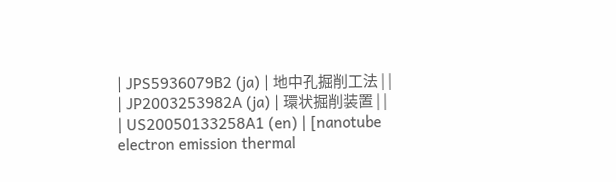| JPS5936079B2 (ja) | 地中孔掘削工法 | |
| JP2003253982A (ja) | 環状掘削装置 | |
| US20050133258A1 (en) | [nanotube electron emission thermal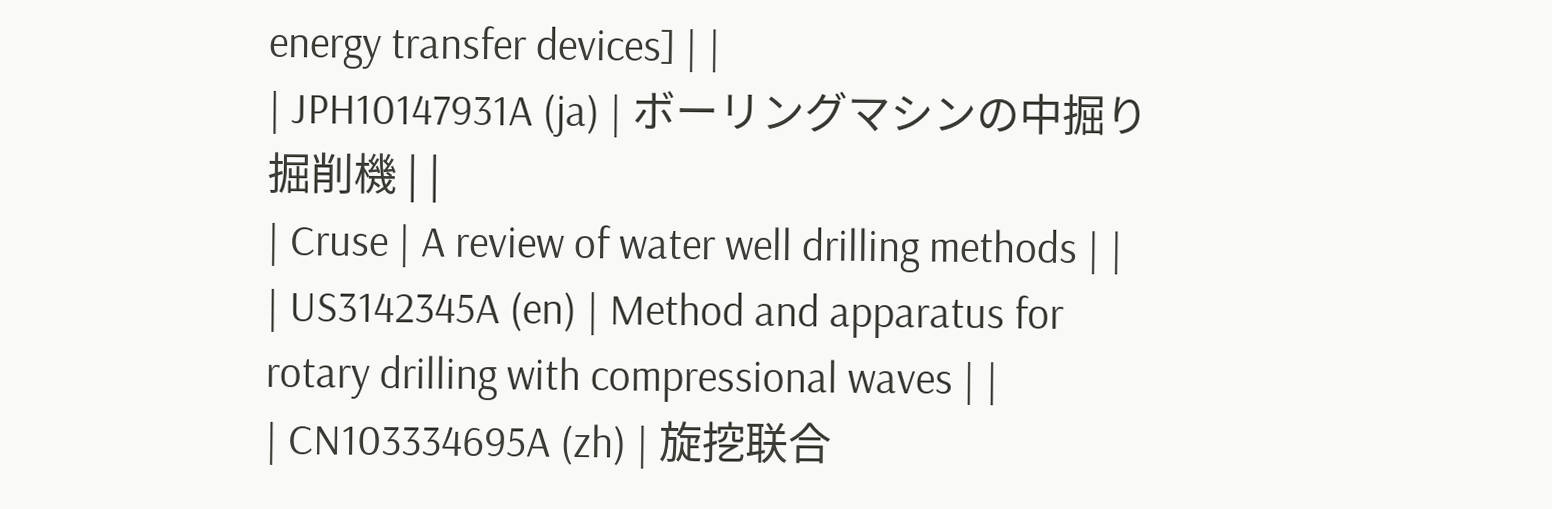energy transfer devices] | |
| JPH10147931A (ja) | ボーリングマシンの中掘り掘削機 | |
| Cruse | A review of water well drilling methods | |
| US3142345A (en) | Method and apparatus for rotary drilling with compressional waves | |
| CN103334695A (zh) | 旋挖联合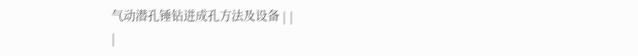气动潜孔锤钻进成孔方法及设备 | |
|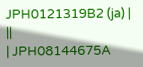JPH0121319B2 (ja) | ||
| JPH08144675A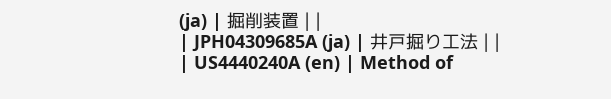(ja) | 掘削装置 | |
| JPH04309685A (ja) | 井戸掘り工法 | |
| US4440240A (en) | Method of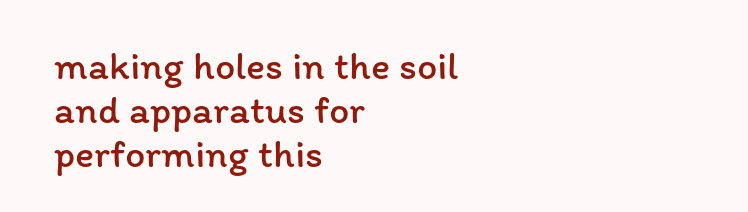making holes in the soil and apparatus for performing this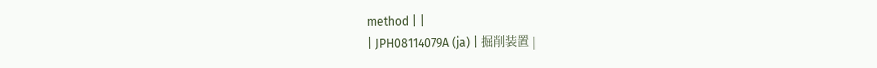method | |
| JPH08114079A (ja) | 掘削装置 |